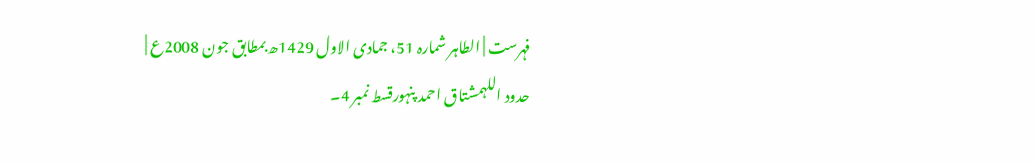فہرست | الطاہر شمارہ 51، جمادی الاول 1429ھ بمطابق جون 2008ع |
حدود اللہمشتاق احمد پنہورقسط نمبر 4۔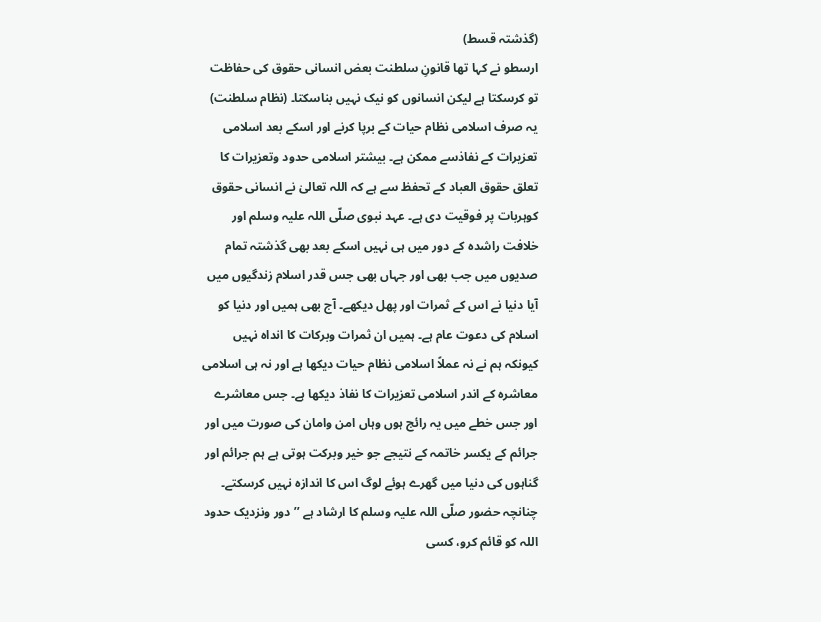(گذشتہ قسط)
ارسطو نے کہا تھا قانونِ سلطنت بعض انسانی حقوق کی حفاظت تو کرسکتا ہے لیکن انسانوں کو نیک نہیں بناسکتا۔ (نظام سلطنت) یہ صرف اسلامی نظام حیات کے برپا کرنے اور اسکے بعد اسلامی تعزیرات کے نفاذسے ممکن ہے۔ بیشتر اسلامی حدود وتعزیرات کا تعلق حقوق العباد کے تحفظ سے ہے کہ اللہ تعالیٰ نے انسانی حقوق کوہربات پر فوقیت دی ہے۔ عہد نبوی صلّی اللہ علیہ وسلم اور خلافت راشدہ کے دور میں ہی نہیں اسکے بعد بھی گذشتہ تمام صدیوں میں جب بھی اور جہاں بھی جس قدر اسلام زندگیوں میں آیا دنیا نے اس کے ثمرات اور پھل دیکھے۔ آج بھی ہمیں اور دنیا کو اسلام کی دعوت عام ہے۔ ہمیں ان ثمرات وبرکات کا انداہ نہیں کیونکہ ہم نے نہ عملاً اسلامی نظام حیات دیکھا ہے اور نہ ہی اسلامی معاشرہ کے اندر اسلامی تعزیرات کا نفاذ دیکھا ہے۔ جس معاشرے اور جس خطے میں یہ رائج ہوں وہاں امن وامان کی صورت میں اور جرائم کے یکسر خاتمہ کے نتیجے جو خیر وبرکت ہوتی ہے ہم جرائم اور گناہوں کی دنیا میں گھرے ہوئے لوگ اس کا اندازہ نہیں کرسکتے۔ چنانچہ حضور صلّی اللہ علیہ وسلم کا ارشاد ہے ’’دور ونزدیک حدود اللہ کو قائم کرو، کسی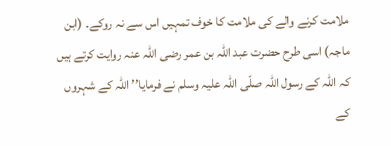ملامت کرنے والے کی ملامت کا خوف تمہیں اس سے نہ روکے۔ (ابن ماجہ) اسی طرح حضرت عبد اللہ بن عمر رضی اللہ عنہ روایت کرتے ہیں کہ اللہ کے رسول اللہ صلّی اللہ علیہ وسلم نے فرمایا’’ اللہ کے شہروں کے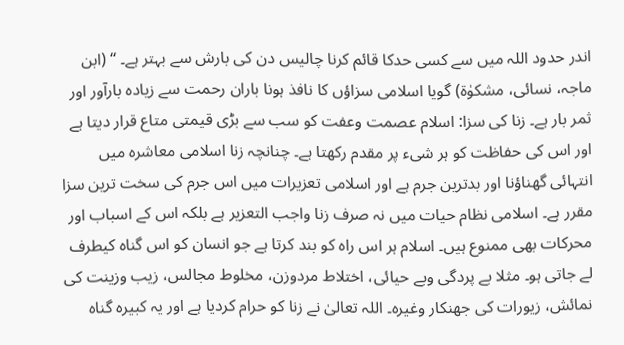اندر حدود اللہ میں سے کسی حدکا قائم کرنا چالیس دن کی بارش سے بہتر ہے۔ ‘‘ (ابن ماجہ، نسائی، مشکوٰۃ) گویا اسلامی سزاؤں کا نافذ ہونا باران رحمت سے زیادہ بارآور اور ثمر بار ہے۔ زنا کی سزا: اسلام عصمت وعفت کو سب سے بڑی قیمتی متاع قرار دیتا ہے اور اس کی حفاظت کو ہر شیء پر مقدم رکھتا ہے۔ چنانچہ زنا اسلامی معاشرہ میں انتہائی گھناؤنا اور بدترین جرم ہے اور اسلامی تعزیرات میں اس جرم کی سخت ترین سزا مقرر ہے۔ اسلامی نظام حیات میں نہ صرف زنا واجب التعزیر ہے بلکہ اس کے اسباب اور محرکات بھی ممنوع ہیں۔ اسلام ہر اس راہ کو بند کرتا ہے جو انسان کو اس گناہ کیطرف لے جاتی ہو۔ مثلا بے پردگی وبے حیائی، اختلاط مردوزن، مخلوط مجالس، زیب وزینت کی نمائش، زیورات کی جھنکار وغیرہ۔ اللہ تعالیٰ نے زنا کو حرام کردیا ہے اور یہ کبیرہ گناہ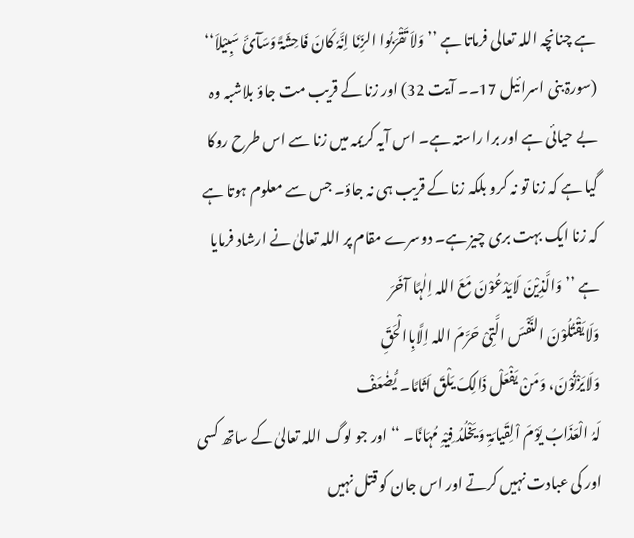ہے چنانچہ اللہ تعالی فرماتا ہے ’’وَلاَ تَقْرَبُوا الزِّنَا اِنَّہٗ کَانَ فَاحِشَۃً وَسَآئَ سَبِیْلاَ‘‘ (سورۃ بنی اسرائیل 17۔۔ آیت 32) اور زنا کے قریب مت جاؤ بلاشبہ وہ بے حیائی ہے اور برا راستہ ہے۔ اس آیہ کریمہ میں زنا سے اس طرح روکا گیا ہے کہ زنا تو نہ کرو بلکہ زنا کے قریب ہی نہ جاؤ۔ جس سے معلوم ہوتا ہے کہ زنا ایک بہت بری چیز ہے۔ دوسرے مقام پر اللہ تعالیٰ نے ارشاد فرمایا ہے ’’وَالَّذِیْنَ لَایَدْعُوْنَ مَعَ اللہ اِلٰہًا آخَرَ
وَلَایَقْتُلُوْنَ النَّفْسَ الَّتِیْ حَرَّمَ اللہ اِلَّابِاالْحَقِّ
وَلَایَزْنُوْنَ، وَمَنْ یَفْعَلْ ذَالِکَ یَلْقَ اَثَامًا۔ یُّضٰعَفْ
لَہُ الْعَذَابُ یَوْمَ اْلِقَیامَۃِ وَیَخْلُدُ فِیْہِ مُہَانًا۔ ‘‘ اور جو لوگ اللہ تعالیٰ کے ساتھ کسی اور کی عبادت نہیں کرتے اور اس جان کو قتل نہیں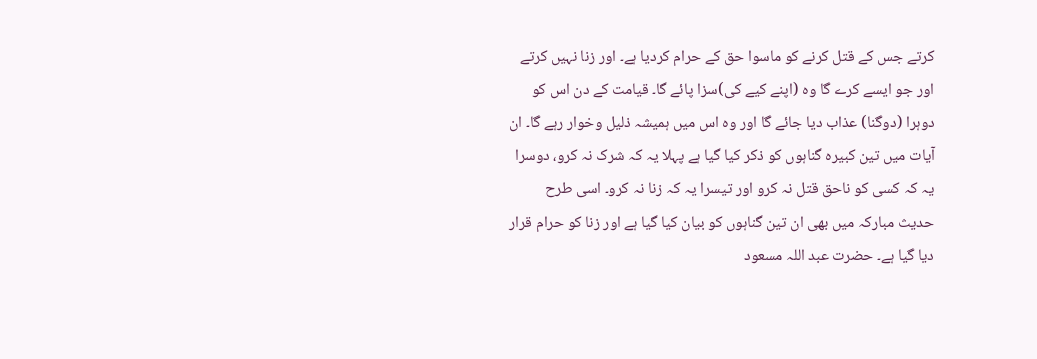کرتے جس کے قتل کرنے کو ماسوا حق کے حرام کردیا ہے۔ اور زنا نہیں کرتے اور جو ایسے کرے گا وہ (اپنے کیے کی)سزا پائے گا۔ قیامت کے دن اس کو دوہرا (دوگنا) عذاب دیا جائے گا اور وہ اس میں ہمیشہ ذلیل وخوار رہے گا۔ ان آیات میں تین کبیرہ گناہوں کو ذکر کیا گیا ہے پہلا یہ کہ شرک نہ کرو، دوسرا یہ کہ کسی کو ناحق قتل نہ کرو اور تیسرا یہ کہ زنا نہ کرو۔ اسی طرح حدیث مبارکہ میں بھی ان تین گناہوں کو بیان کیا گیا ہے اور زنا کو حرام قرار دیا گیا ہے۔ حضرت عبد اللہ مسعود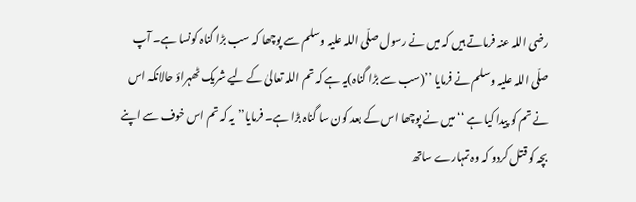رضی اللہ عنہ فرماتے ہیں کہ میں نے رسول صلّی اللہ علیہ وسلم سے پوچھا کہ سب بڑا گناہ کونسا ہے۔ آپ صلّی اللہ علیہ وسلم نے فرمایا ’’(سب سے بڑا گناہ)یہ ہے کہ تم اللہ تعالیٰ کے لیے شریک ٹھہراؤ حالانکہ اس نے تم کو پیدا کیا ہے ‘‘میں نے پوچھا اس کے بعد کون سا گناہ بڑا ہے۔ فرمایا’’یہ کہ تم اس خوف سے اپنے بچہ کو قتل کردو کہ وہ تمہارے ساتھ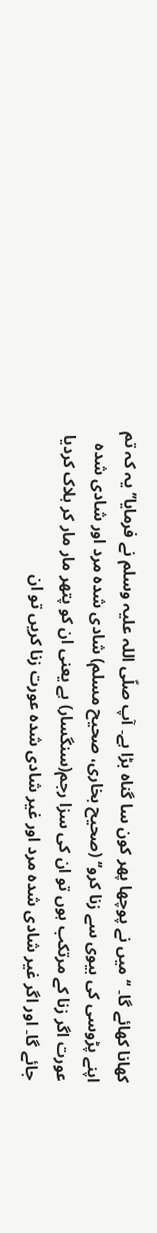کھانا کھائے گا۔ ‘‘ میں نے پوچھا پھر کون سا گناہ بڑا ہے۔ آپ صلّی اللہ علیہ وسلم نے فرمایا’’ یہ کہ تم اپنے پڑوسی کی بیوی سے زنا کرو‘‘ (صحیح بخاری، صحیح مسلم) شادی شدہ مرد اور شادی شدہ عورت اگر زنا کے مرتکب ہوں تو ان کی سزا رجم(سنگسار) ہے یعنی ان کو پتھر مار مار کر ہلاک کردیا جائے گا۔ اور اگر غیر شادی شدہ مرد اور غیر شادی شدہ عورت زنا کریں تو ان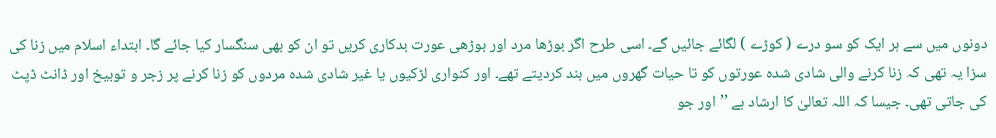دونوں میں سے ہر ایک کو سو درے ( کوڑے ) لگائے جائیں گے۔ اسی طرح اگر بوڑھا مرد اور بوڑھی عورت بدکاری کریں تو ان کو بھی سنگسار کیا جائے گا۔ ابتداء اسلام میں زنا کی سزا یہ تھی کہ زنا کرنے والی شادی شدہ عورتوں کو تا حیات گھروں میں بند کردیتے تھے۔ اور کنواری لڑکیوں یا غیر شادی شدہ مردوں کو زنا کرنے پر زجر و توبیخ اور ڈانٹ ڈپٹ کی جاتی تھی۔ جیسا کہ اللہ تعالیٰ کا ارشاد ہے ’’اور جو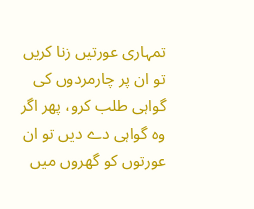تمہاری عورتیں زنا کریں تو ان پر چارمردوں کی گواہی طلب کرو، پھر اگر وہ گواہی دے دیں تو ان عورتوں کو گھروں میں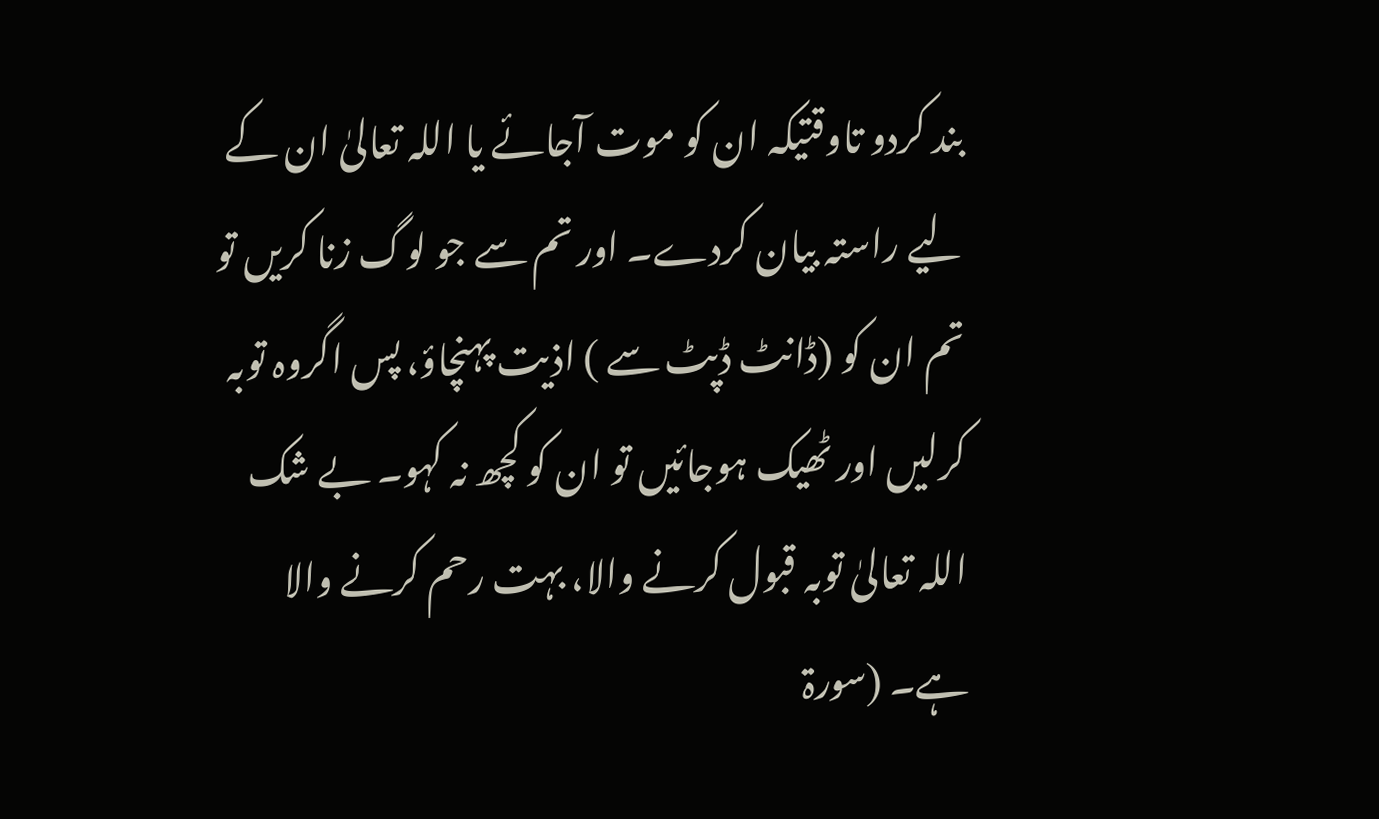بند کردو تاوقتیکہ ان کو موت آجائے یا اللہ تعالیٰ ان کے لیے راستہ بیان کردے۔ اور تم سے جو لوگ زنا کریں تو تم ان کو (ڈانٹ ڈپٹ سے ) اذیت پہنچاؤ، پس اگروہ توبہ کرلیں اور ٹھیک ہوجائیں تو ان کو کچھ نہ کہو۔ بے شک اللہ تعالیٰ توبہ قبول کرنے والا، بہت رحم کرنے والا ہے۔ (سورۃ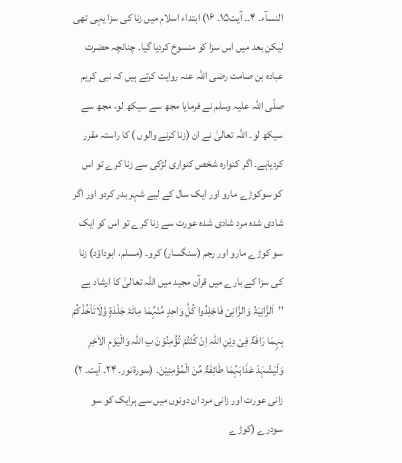النسآء۔ ۴۔۔ آیت۱۵۔ ۱۶) ابتداء اسلام میں زنا کی سزا یہی تھی لیکن بعد میں اس سزا کو منسوخ کردیا گیا۔ چنانچہ حضرت عبادہ بن صامت رضی اللہ عنہ روایت کرتے ہیں کہ نبی کریم صلّی اللہ علیہ وسلم نے فرمایا مجھ سے سیکھ لو، مجھ سے سیکھ لو۔ اللہ تعالیٰ نے ان (زنا کرنے والوں ) کا راستہ مقرر کردیاہے۔ اگر کنوارہ شخص کنواری لڑکی سے زنا کرے تو اس کو سوکوڑے مارو اور ایک سال کے لیے شہر بدر کردو اور اگر شادی شدہ مرد شادی شدہ عورت سے زنا کرے تو اس کو ایک سو کوڑے مارو اور رجم (سنگسار) کرو۔ (مسلم، ابوداؤد) زنا کی سزا کے بارے میں قرآن مجید میں اللہ تعالیٰ کا ارشاد ہے ’’اَلزَّانِیَۃُ وَالزَّانِیْ فَاجْلِدُوا کُلَّ وَاحِدٍ مِّنْہُمَا مِائَۃَ جَلْدَۃٍ وَّلَاتَاْخُذْکُمْ بِہِمَا رَافَۃٌ فِیْ دِیْنِ اللہ اِنْ کُنْتُمْ تُؤُمِنُوْنَ بِ اللہ وَالْیَوْمِ الاٰخِرِ وَلْیَشْہَدْ عَذَابَہُمَا طَائِفَۃٌ مِّنَ الْمُؤْمِنِیْنَ۔ (سورۃنور۔ ۲۴۔ آیت۔ ۲) زانی عورت اور زانی مرد ان دونوں میں سے ہرایک کو سو سودرے (کوڑے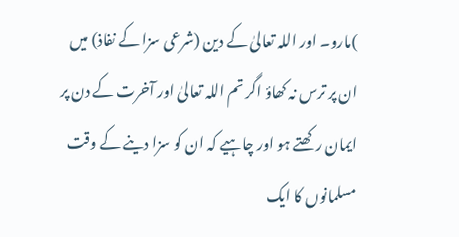)مارو۔ اور اللہ تعالیٰ کے دین (شرعی سزا کے نفاذ) میں ان پر ترس نہ کھاؤ اگر تم اللہ تعالیٰ اور آخرت کے دن پر ایمان رکھتے ہو اور چاہیے کہ ان کو سزا دینے کے وقت مسلمانوں کا ایک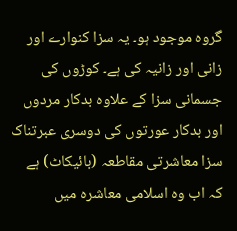گروہ موجود ہو۔ یہ سزا کنوارے اور زانی اور زانیہ کی ہے۔ کوڑوں کی جسمانی سزا کے علاوہ بدکار مردوں اور بدکار عورتوں کی دوسری عبرتناک سزا معاشرتی مقاطعہ (بائیکاٹ) ہے کہ اب وہ اسلامی معاشرہ میں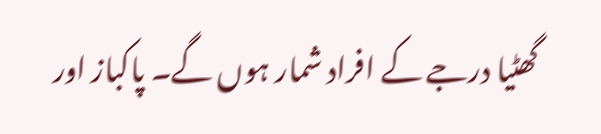گھٹیا درجے کے افراد شمار ہوں گے۔ پاکباز اور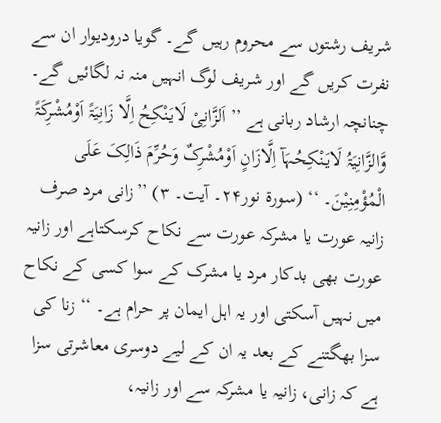شریف رشتوں سے محروم رہیں گے۔ گویا درودیوار ان سے نفرت کریں گے اور شریف لوگ انہیں منہ نہ لگائیں گے۔ چنانچہ ارشاد ربانی ہے ’’ اَلزَّانِیْ لَایَنْکِحُ اِلَّا زَانِیَۃً اَوْمُشْرِکَۃً وَّالزَّانِیَۃُ لَایَنْکِحُہَآ اِلَّازَانٍ اَوْمُشْرِکٌ وَحُرِّمَ ذَالِکَ عَلَی الْمُؤْمِنِیْنَ۔ ‘‘ (سورۃ نور۲۴۔ آیت۔ ۳) ’’زانی مرد صرف زانیہ عورت یا مشرکہ عورت سے نکاح کرسکتاہے اور زانیہ عورت بھی بدکار مرد یا مشرک کے سوا کسی کے نکاح میں نہیں آسکتی اور یہ اہل ایمان پر حرام ہے۔ ‘‘ زنا کی سزا بھگتنے کے بعد یہ ان کے لیے دوسری معاشرتی سزا ہے کہ زانی، زانیہ یا مشرکہ سے اور زانیہ،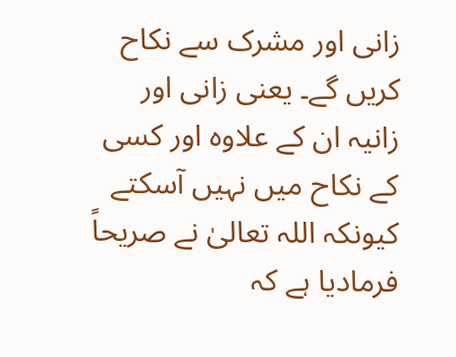زانی اور مشرک سے نکاح کریں گے۔ یعنی زانی اور زانیہ ان کے علاوہ اور کسی کے نکاح میں نہیں آسکتے کیونکہ اللہ تعالیٰ نے صریحاً فرمادیا ہے کہ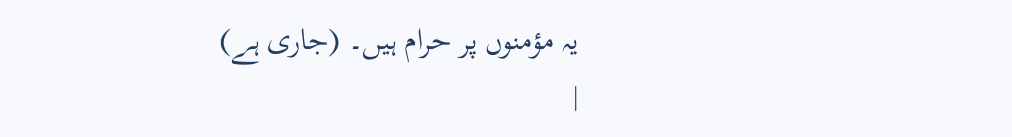یہ مؤمنوں پر حرام ہیں۔ (جاری ہے)
|